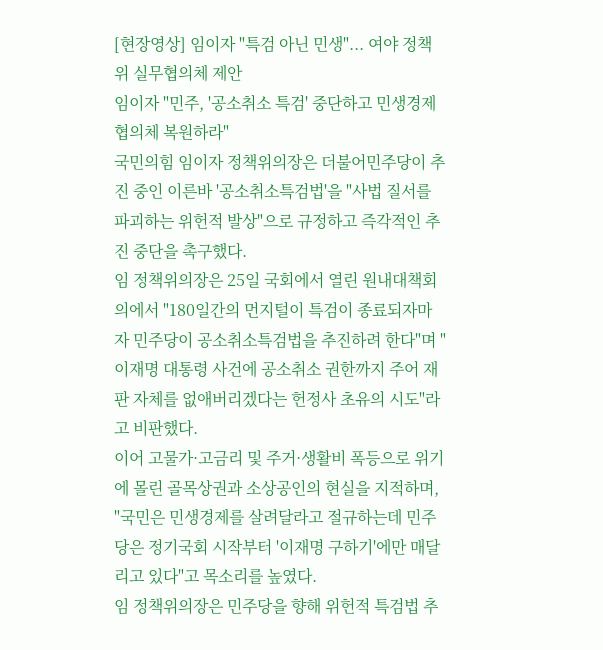[현장영상] 임이자 "특검 아닌 민생"... 여야 정책위 실무협의체 제안
임이자 "민주, '공소취소 특검' 중단하고 민생경제협의체 복원하라"
국민의힘 임이자 정책위의장은 더불어민주당이 추진 중인 이른바 '공소취소특검법'을 "사법 질서를 파괴하는 위헌적 발상"으로 규정하고 즉각적인 추진 중단을 촉구했다.
임 정책위의장은 25일 국회에서 열린 원내대책회의에서 "180일간의 먼지털이 특검이 종료되자마자 민주당이 공소취소특검법을 추진하려 한다"며 "이재명 대통령 사건에 공소취소 권한까지 주어 재판 자체를 없애버리겠다는 헌정사 초유의 시도"라고 비판했다.
이어 고물가·고금리 및 주거·생활비 폭등으로 위기에 몰린 골목상권과 소상공인의 현실을 지적하며, "국민은 민생경제를 살려달라고 절규하는데 민주당은 정기국회 시작부터 '이재명 구하기'에만 매달리고 있다"고 목소리를 높였다.
임 정책위의장은 민주당을 향해 위헌적 특검법 추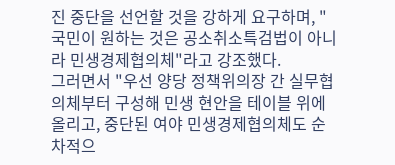진 중단을 선언할 것을 강하게 요구하며, "국민이 원하는 것은 공소취소특검법이 아니라 민생경제협의체"라고 강조했다.
그러면서 "우선 양당 정책위의장 간 실무협의체부터 구성해 민생 현안을 테이블 위에 올리고, 중단된 여야 민생경제협의체도 순차적으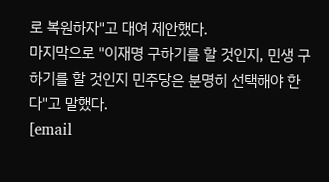로 복원하자"고 대여 제안했다.
마지막으로 "이재명 구하기를 할 것인지, 민생 구하기를 할 것인지 민주당은 분명히 선택해야 한다"고 말했다.
[email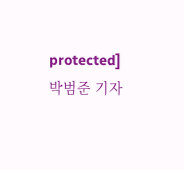protected] 박범준 기자